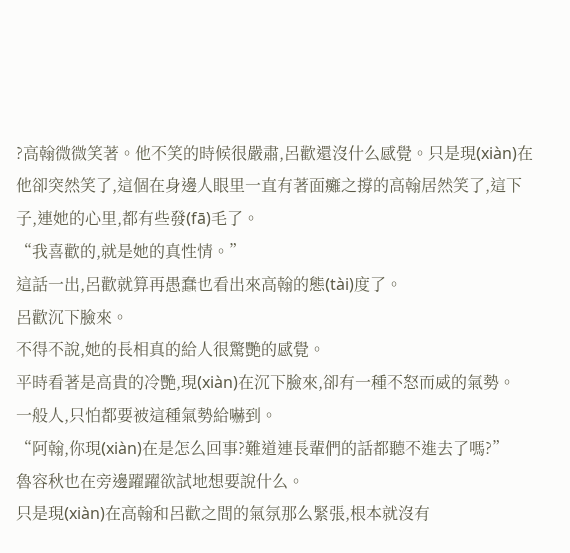?高翰微微笑著。他不笑的時候很嚴肅,呂歡還沒什么感覺。只是現(xiàn)在他卻突然笑了,這個在身邊人眼里一直有著面癱之撐的高翰居然笑了,這下子,連她的心里,都有些發(fā)毛了。
“我喜歡的,就是她的真性情。”
這話一出,呂歡就算再愚蠢也看出來高翰的態(tài)度了。
呂歡沉下臉來。
不得不說,她的長相真的給人很驚艷的感覺。
平時看著是高貴的冷艷,現(xiàn)在沉下臉來,卻有一種不怒而威的氣勢。
一般人,只怕都要被這種氣勢給嚇到。
“阿翰,你現(xiàn)在是怎么回事?難道連長輩們的話都聽不進去了嗎?”
魯容秋也在旁邊躍躍欲試地想要說什么。
只是現(xiàn)在高翰和呂歡之間的氣氛那么緊張,根本就沒有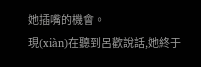她插嘴的機會。
現(xiàn)在聽到呂歡說話,她終于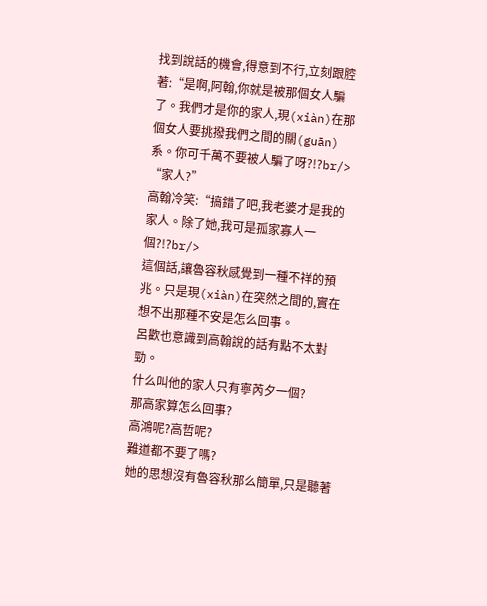找到說話的機會,得意到不行,立刻跟腔著:“是啊,阿翰,你就是被那個女人騙了。我們才是你的家人,現(xiàn)在那個女人要挑撥我們之間的關(guān)系。你可千萬不要被人騙了呀?!?br/>
“家人?”
高翰冷笑:“搞錯了吧,我老婆才是我的家人。除了她,我可是孤家寡人一個?!?br/>
這個話,讓魯容秋感覺到一種不祥的預兆。只是現(xiàn)在突然之間的,實在想不出那種不安是怎么回事。
呂歡也意識到高翰說的話有點不太對勁。
什么叫他的家人只有寧芮夕一個?
那高家算怎么回事?
高鴻呢?高哲呢?
難道都不要了嗎?
她的思想沒有魯容秋那么簡單,只是聽著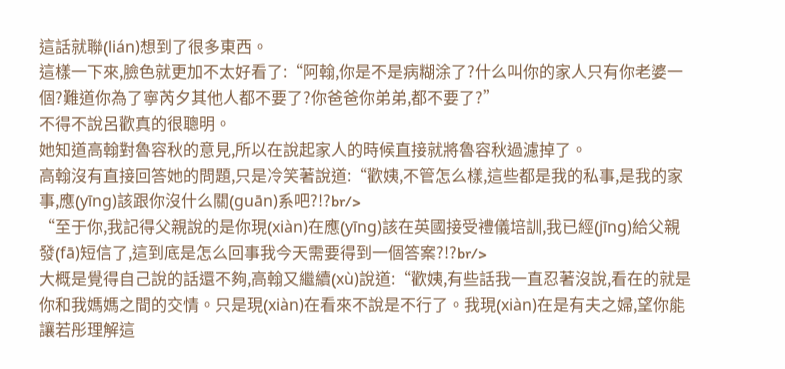這話就聯(lián)想到了很多東西。
這樣一下來,臉色就更加不太好看了:“阿翰,你是不是病糊涂了?什么叫你的家人只有你老婆一個?難道你為了寧芮夕其他人都不要了?你爸爸你弟弟,都不要了?”
不得不說呂歡真的很聰明。
她知道高翰對魯容秋的意見,所以在說起家人的時候直接就將魯容秋過濾掉了。
高翰沒有直接回答她的問題,只是冷笑著說道:“歡姨,不管怎么樣,這些都是我的私事,是我的家事,應(yīng)該跟你沒什么關(guān)系吧?!?br/>
“至于你,我記得父親說的是你現(xiàn)在應(yīng)該在英國接受禮儀培訓,我已經(jīng)給父親發(fā)短信了,這到底是怎么回事我今天需要得到一個答案?!?br/>
大概是覺得自己說的話還不夠,高翰又繼續(xù)說道:“歡姨,有些話我一直忍著沒說,看在的就是你和我媽媽之間的交情。只是現(xiàn)在看來不說是不行了。我現(xiàn)在是有夫之婦,望你能讓若彤理解這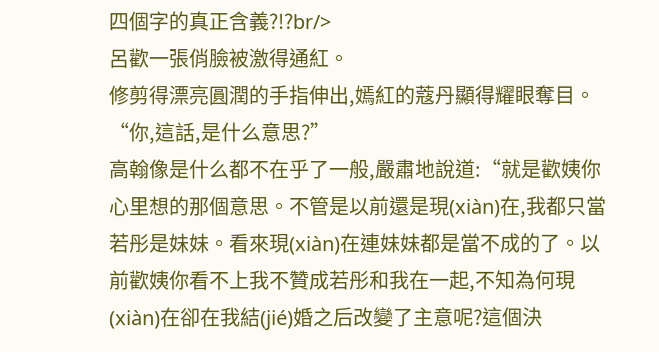四個字的真正含義?!?br/>
呂歡一張俏臉被激得通紅。
修剪得漂亮圓潤的手指伸出,嫣紅的蔻丹顯得耀眼奪目。
“你,這話,是什么意思?”
高翰像是什么都不在乎了一般,嚴肅地說道:“就是歡姨你心里想的那個意思。不管是以前還是現(xiàn)在,我都只當若彤是妹妹。看來現(xiàn)在連妹妹都是當不成的了。以前歡姨你看不上我不贊成若彤和我在一起,不知為何現(xiàn)在卻在我結(jié)婚之后改變了主意呢?這個決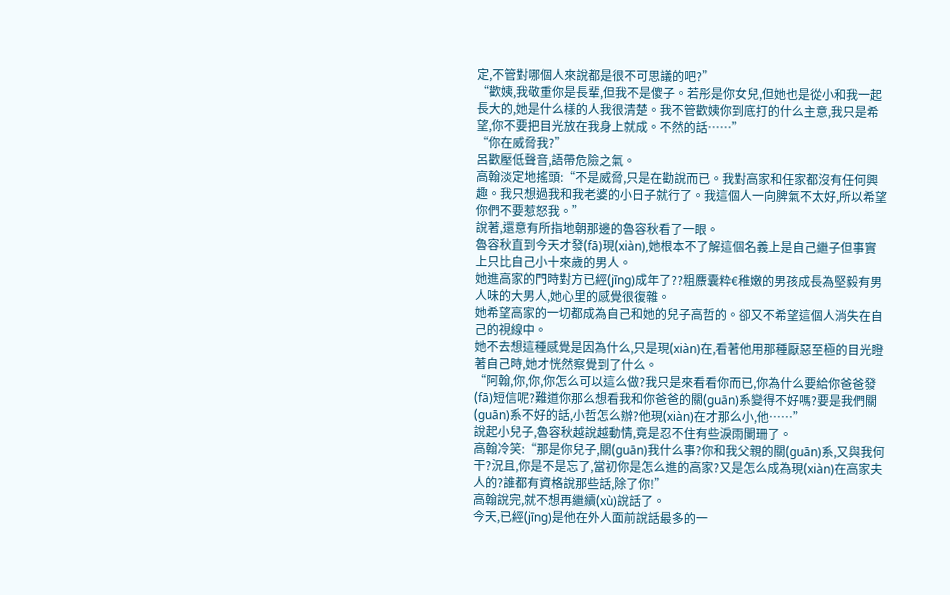定,不管對哪個人來說都是很不可思議的吧?”
“歡姨,我敬重你是長輩,但我不是傻子。若彤是你女兒,但她也是從小和我一起長大的,她是什么樣的人我很清楚。我不管歡姨你到底打的什么主意,我只是希望,你不要把目光放在我身上就成。不然的話……”
“你在威脅我?”
呂歡壓低聲音,語帶危險之氣。
高翰淡定地搖頭:“不是威脅,只是在勸說而已。我對高家和任家都沒有任何興趣。我只想過我和我老婆的小日子就行了。我這個人一向脾氣不太好,所以希望你們不要惹怒我。”
說著,還意有所指地朝那邊的魯容秋看了一眼。
魯容秋直到今天才發(fā)現(xiàn),她根本不了解這個名義上是自己繼子但事實上只比自己小十來歲的男人。
她進高家的門時對方已經(jīng)成年了??粗麖囊粋€稚嫩的男孩成長為堅毅有男人味的大男人,她心里的感覺很復雜。
她希望高家的一切都成為自己和她的兒子高哲的。卻又不希望這個人消失在自己的視線中。
她不去想這種感覺是因為什么,只是現(xiàn)在,看著他用那種厭惡至極的目光瞪著自己時,她才恍然察覺到了什么。
“阿翰,你,你,你怎么可以這么做?我只是來看看你而已,你為什么要給你爸爸發(fā)短信呢?難道你那么想看我和你爸爸的關(guān)系變得不好嗎?要是我們關(guān)系不好的話,小哲怎么辦?他現(xiàn)在才那么小,他……”
說起小兒子,魯容秋越說越動情,竟是忍不住有些淚雨闌珊了。
高翰冷笑:“那是你兒子,關(guān)我什么事?你和我父親的關(guān)系,又與我何干?況且,你是不是忘了,當初你是怎么進的高家?又是怎么成為現(xiàn)在高家夫人的?誰都有資格說那些話,除了你!”
高翰說完,就不想再繼續(xù)說話了。
今天,已經(jīng)是他在外人面前說話最多的一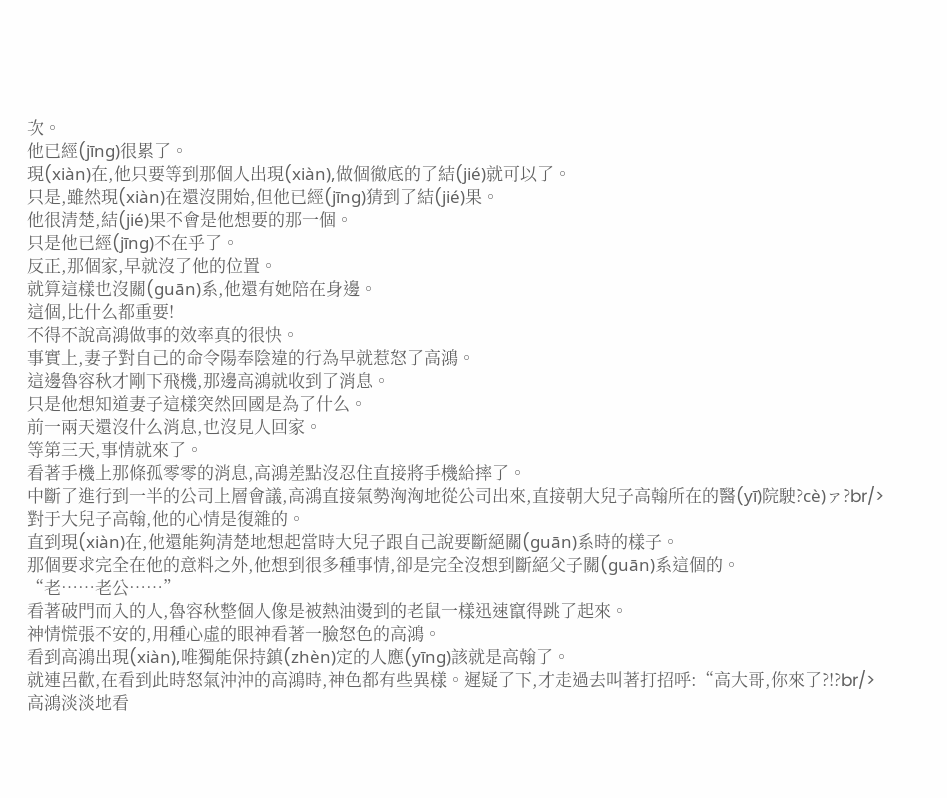次。
他已經(jīng)很累了。
現(xiàn)在,他只要等到那個人出現(xiàn),做個徹底的了結(jié)就可以了。
只是,雖然現(xiàn)在還沒開始,但他已經(jīng)猜到了結(jié)果。
他很清楚,結(jié)果不會是他想要的那一個。
只是他已經(jīng)不在乎了。
反正,那個家,早就沒了他的位置。
就算這樣也沒關(guān)系,他還有她陪在身邊。
這個,比什么都重要!
不得不說高鴻做事的效率真的很快。
事實上,妻子對自己的命令陽奉陰違的行為早就惹怒了高鴻。
這邊魯容秋才剛下飛機,那邊高鴻就收到了消息。
只是他想知道妻子這樣突然回國是為了什么。
前一兩天還沒什么消息,也沒見人回家。
等第三天,事情就來了。
看著手機上那條孤零零的消息,高鴻差點沒忍住直接將手機給摔了。
中斷了進行到一半的公司上層會議,高鴻直接氣勢洶洶地從公司出來,直接朝大兒子高翰所在的醫(yī)院駛?cè)ァ?br/>
對于大兒子高翰,他的心情是復雜的。
直到現(xiàn)在,他還能夠清楚地想起當時大兒子跟自己說要斷絕關(guān)系時的樣子。
那個要求完全在他的意料之外,他想到很多種事情,卻是完全沒想到斷絕父子關(guān)系這個的。
“老……老公……”
看著破門而入的人,魯容秋整個人像是被熱油燙到的老鼠一樣迅速竄得跳了起來。
神情慌張不安的,用種心虛的眼神看著一臉怒色的高鴻。
看到高鴻出現(xiàn),唯獨能保持鎮(zhèn)定的人應(yīng)該就是高翰了。
就連呂歡,在看到此時怒氣沖沖的高鴻時,神色都有些異樣。遲疑了下,才走過去叫著打招呼:“高大哥,你來了?!?br/>
高鴻淡淡地看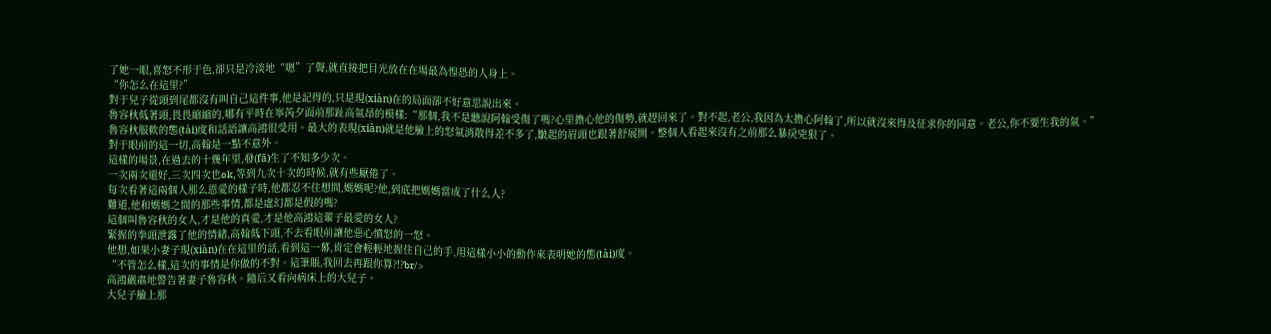了她一眼,喜怒不形于色,卻只是冷淡地“嗯”了聲,就直接把目光放在在場最為惶恐的人身上。
“你怎么在這里?”
對于兒子從頭到尾都沒有叫自己這件事,他是記得的,只是現(xiàn)在的局面卻不好意思說出來。
魯容秋低著頭,畏畏縮縮的,哪有平時在寧芮夕面前那趾高氣昂的模樣:“那個,我不是聽說阿翰受傷了嗎?心里擔心他的傷勢,就趕回來了。對不起,老公,我因為太擔心阿翰了,所以就沒來得及征求你的同意。老公,你不要生我的氣。”
魯容秋服軟的態(tài)度和話語讓高鴻很受用。最大的表現(xiàn)就是他臉上的怒氣消散得差不多了,皺起的眉頭也跟著舒展開。整個人看起來沒有之前那么暴戾兇狠了。
對于眼前的這一切,高翰是一點不意外。
這樣的場景,在過去的十幾年里,發(fā)生了不知多少次。
一次兩次還好,三次四次也ok,等到九次十次的時候,就有些厭倦了。
每次看著這兩個人那么恩愛的樣子時,他都忍不住想問,媽媽呢?他,到底把媽媽當成了什么人?
難道,他和媽媽之間的那些事情,都是虛幻都是假的嗎?
這個叫魯容秋的女人,才是他的真愛,才是他高鴻這輩子最愛的女人?
緊握的拳頭泄露了他的情緒,高翰低下頭,不去看眼前讓他惡心憤怒的一怒。
他想,如果小妻子現(xiàn)在在這里的話,看到這一幕,肯定會輕輕地握住自己的手,用這樣小小的動作來表明她的態(tài)度。
“不管怎么樣,這次的事情是你做的不對。這筆賬,我回去再跟你算?!?br/>
高鴻嚴肅地警告著妻子魯容秋。隨后又看向病床上的大兒子。
大兒子臉上那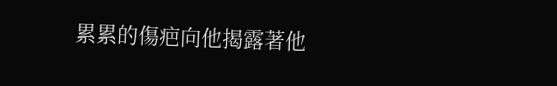累累的傷疤向他揭露著他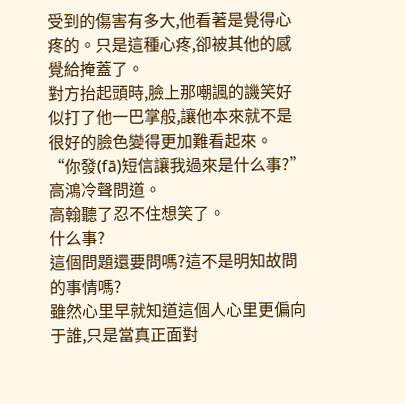受到的傷害有多大,他看著是覺得心疼的。只是這種心疼,卻被其他的感覺給掩蓋了。
對方抬起頭時,臉上那嘲諷的譏笑好似打了他一巴掌般,讓他本來就不是很好的臉色變得更加難看起來。
“你發(fā)短信讓我過來是什么事?”
高鴻冷聲問道。
高翰聽了忍不住想笑了。
什么事?
這個問題還要問嗎?這不是明知故問的事情嗎?
雖然心里早就知道這個人心里更偏向于誰,只是當真正面對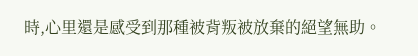時,心里還是感受到那種被背叛被放棄的絕望無助。